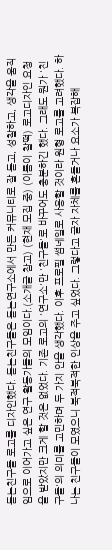듣는친구들 로고를 디자인했다. 듣는친구들은 듣는연구소에서 만든 커뮤니티로 잘 듣고, 성찰하고, 생각을 움직임으로 이어가고 싶은 연구 활동가들의 모임이다.(소개글 참고) (현재 모집 중) (이름이 찰떡) 로고디자인 요청을 받았지만 크게 할 것은 없었다. 기존 로고의 '연구소'만 '친구들'로 바꾸어도 충분하긴 했다. 그래도 뭔가 '친구들'의 의미를 고민하며 두 가지 안을 생각했다. 이후 프로필 썸네일로 사용할 것이라 원형 로고를 고려했다. 하나는 친구들이 모였으니 북적북적한 인상을 주고 싶었다. 그렇다고 글자 자체를 흔들거나 요소가 복잡해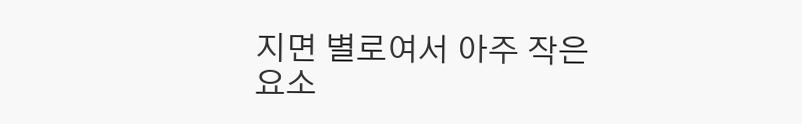지면 별로여서 아주 작은 요소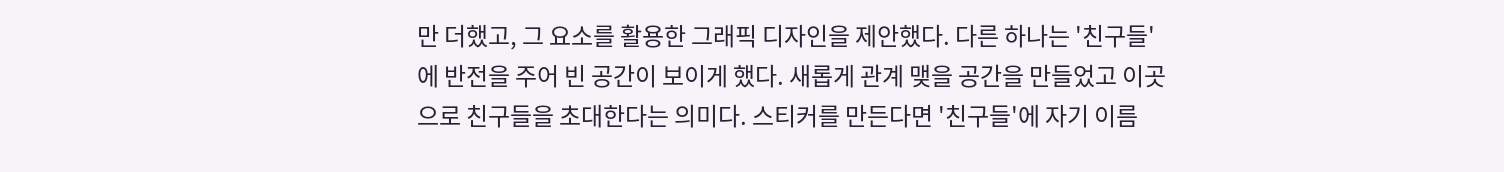만 더했고, 그 요소를 활용한 그래픽 디자인을 제안했다. 다른 하나는 '친구들'에 반전을 주어 빈 공간이 보이게 했다. 새롭게 관계 맺을 공간을 만들었고 이곳으로 친구들을 초대한다는 의미다. 스티커를 만든다면 '친구들'에 자기 이름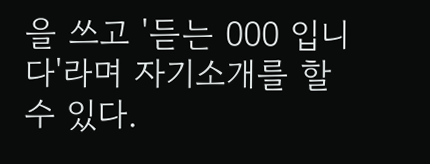을 쓰고 '듣는 000 입니다'라며 자기소개를 할 수 있다.